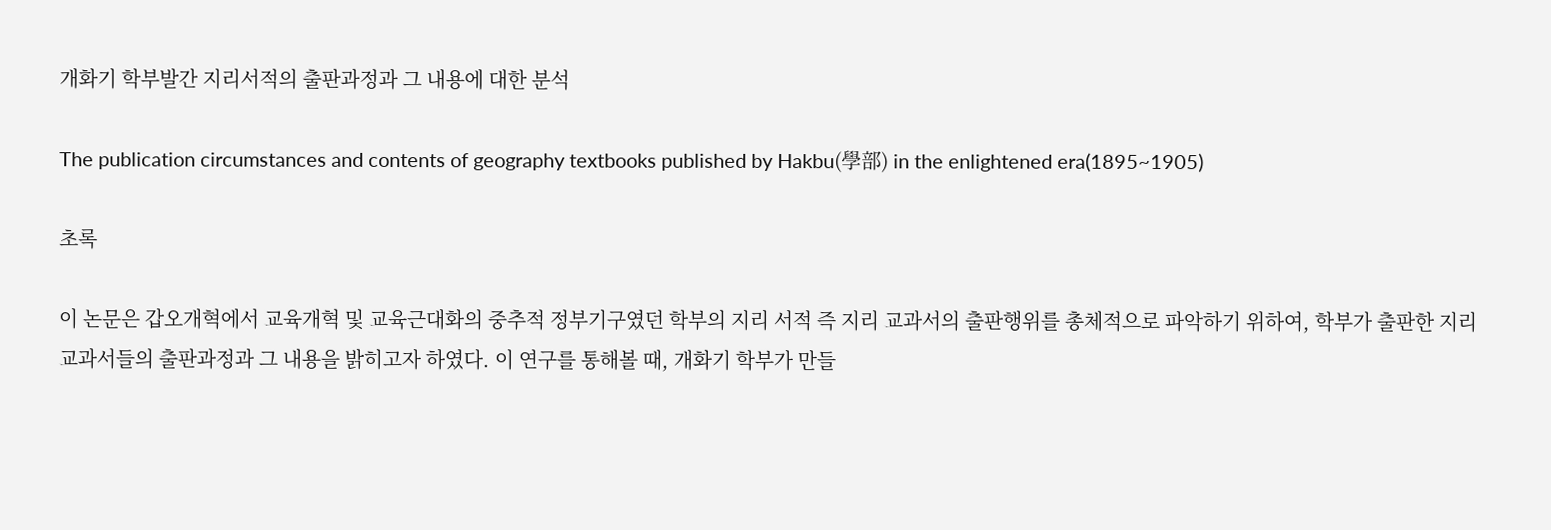개화기 학부발간 지리서적의 출판과정과 그 내용에 대한 분석

The publication circumstances and contents of geography textbooks published by Hakbu(學部) in the enlightened era(1895~1905)

초록

이 논문은 갑오개혁에서 교육개혁 및 교육근대화의 중추적 정부기구였던 학부의 지리 서적 즉 지리 교과서의 출판행위를 총체적으로 파악하기 위하여, 학부가 출판한 지리 교과서들의 출판과정과 그 내용을 밝히고자 하였다. 이 연구를 통해볼 때, 개화기 학부가 만들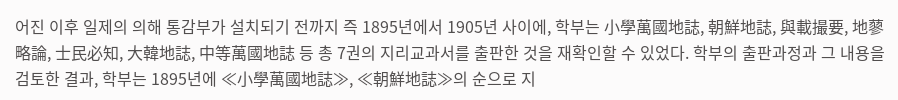어진 이후 일제의 의해 통감부가 설치되기 전까지 즉 1895년에서 1905년 사이에, 학부는 小學萬國地誌, 朝鮮地誌, 與載撮要, 地蓼略論, 士民必知, 大韓地誌, 中等萬國地誌 등 총 7권의 지리교과서를 출판한 것을 재확인할 수 있었다. 학부의 출판과정과 그 내용을 검토한 결과, 학부는 1895년에 ≪小學萬國地誌≫, ≪朝鮮地誌≫의 순으로 지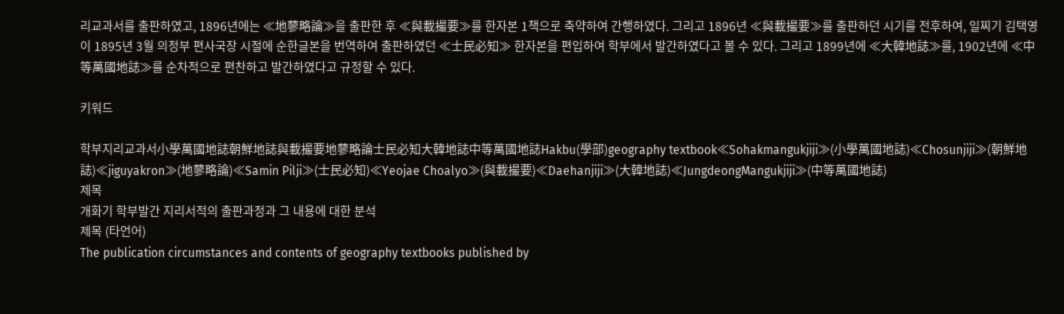리교과서를 출판하였고, 1896년에는 ≪地蓼略論≫을 출판한 후 ≪與載撮要≫를 한자본 1책으로 축약하여 간행하였다. 그리고 1896년 ≪與載撮要≫를 출판하던 시기를 전후하여, 일찌기 김택영이 1895년 3월 의정부 편사국장 시절에 순한글본을 번역하여 출판하였던 ≪士民必知≫ 한자본을 편입하여 학부에서 발간하였다고 볼 수 있다. 그리고 1899년에 ≪大韓地誌≫를, 1902년에 ≪中等萬國地誌≫를 순차적으로 편찬하고 발간하였다고 규정할 수 있다.

키워드

학부지리교과서小學萬國地誌朝鮮地誌與載撮要地蓼略論士民必知大韓地誌中等萬國地誌Hakbu(學部)geography textbook≪Sohakmangukjiji≫(小學萬國地誌)≪Chosunjiji≫(朝鮮地誌)≪jiguyakron≫(地蓼略論)≪Samin Pilji≫(士民必知)≪Yeojae Choalyo≫(與載撮要)≪Daehanjiji≫(大韓地誌)≪JungdeongMangukjiji≫(中等萬國地誌)
제목
개화기 학부발간 지리서적의 출판과정과 그 내용에 대한 분석
제목 (타언어)
The publication circumstances and contents of geography textbooks published by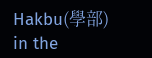Hakbu(學部) in the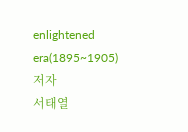enlightened era(1895~1905)
저자
서태열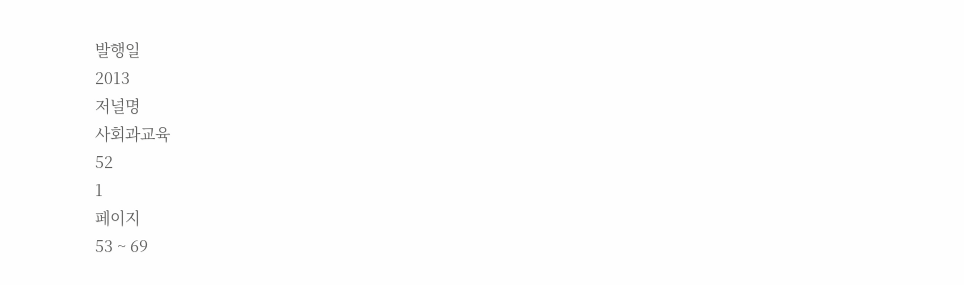발행일
2013
저널명
사회과교육
52
1
페이지
53 ~ 69